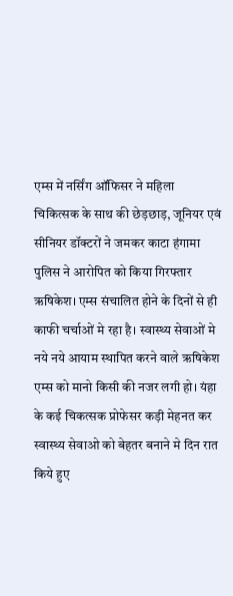एम्स में नर्सिंग ऑफिसर ने महिला चिकित्सक के साथ की छेड़छाड़, जूनियर एवं सीनियर डॉक्टरों ने जमकर काटा हंगामा
पुलिस ने आरोपित को किया गिरफ्तार
ऋषिकेश। एम्स संचालित होने के दिनों से ही काफी चर्चाओं मे रहा है। स्वास्थ्य सेवाओं मे नये नये आयाम स्थापित करने वाले ऋषिकेश एम्स को मानो किसी की नजर लगी हो। यंहा के कई चिकत्सक प्रोफेसर कड़ी मेहनत कर स्वास्थ्य सेवाओ को बेहतर बनाने मे दिन रात किये हुए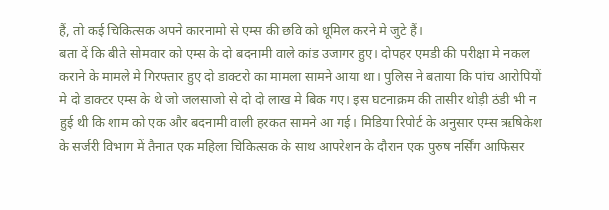हैं, तो कई चिकित्सक अपने कारनामो से एम्स की छवि को धूमिल करने मे जुटे हैं।
बता दें कि बीते सोमवार को एम्स के दो बदनामी वाले कांड उजागर हुए। दोपहर एमडी की परीक्षा मे नकल कराने के मामले मे गिरफ्तार हुए दो डाक्टरो का मामला सामने आया था। पुलिस ने बताया कि पांच आरोपियों मे दो डाक्टर एम्स के थे जो जलसाजो से दो दो लाख मे बिक गए। इस घटनाक्रम की तासीर थोड़ी ठंडी भी न हुई थी कि शाम को एक और बदनामी वाली हरकत सामने आ गई। मिडिया रिपोर्ट के अनुसार एम्स ऋषिकेश के सर्जरी विभाग में तैनात एक महिला चिकित्सक के साथ आपरेशन के दौरान एक पुरुष नर्सिंग आफिसर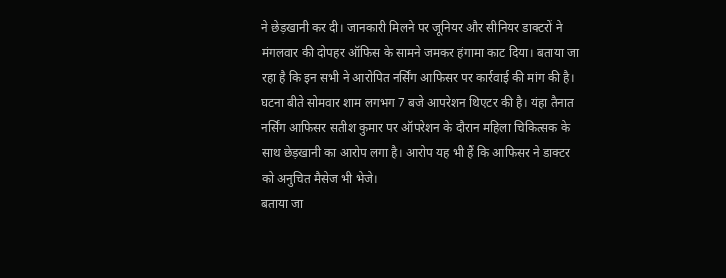ने छेड़खानी कर दी। जानकारी मिलने पर जूनियर और सीनियर डाक्टरों ने मंगलवार की दोपहर ऑफिस के सामने जमकर हंगामा काट दिया। बताया जा रहा है कि इन सभी ने आरोपित नर्सिंग आफिसर पर कार्रवाई की मांग की है। घटना बीते सोमवार शाम लगभग 7 बजे आपरेशन थिएटर की है। यंहा तैनात नर्सिंग आफिसर सतीश कुमार पर ऑपरेशन के दौरान महिला चिकित्सक के साथ छेड़खानी का आरोप लगा है। आरोप यह भी हैं कि आफिसर ने डाक्टर को अनुचित मैसेज भी भेजे।
बताया जा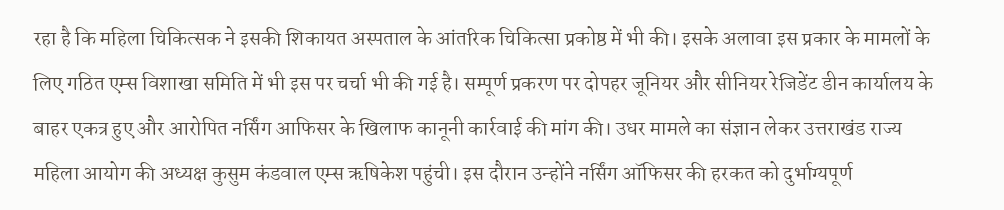रहा है कि महिला चिकित्सक ने इसकी शिकायत अस्पताल के आंतरिक चिकित्सा प्रकोष्ठ में भी की। इसके अलावा इस प्रकार के मामलों के लिए गठित एम्स विशाखा समिति में भी इस पर चर्चा भी की गई है। सम्पूर्ण प्रकरण पर दोपहर जूनियर और सीनियर रेजिडेंट डीन कार्यालय के बाहर एकत्र हुए और आरोपित नर्सिंग आफिसर के खिलाफ कानूनी कार्रवाई की मांग की। उधर मामले का संज्ञान लेकर उत्तराखंड राज्य महिला आयोग की अध्यक्ष कुसुम कंडवाल एम्स ऋषिकेश पहुंची। इस दौरान उन्होंने नर्सिंग ऑफिसर की हरकत को दुर्भाग्यपूर्ण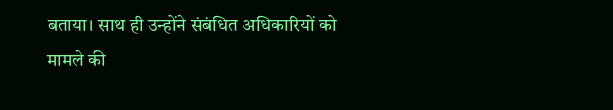बताया। साथ ही उन्होंने संबंधित अधिकारियों को मामले की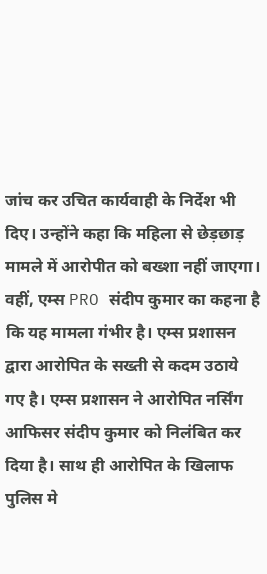जांच कर उचित कार्यवाही के निर्देश भी दिए। उन्होंने कहा कि महिला से छेड़छाड़ मामले में आरोपीत को बख्शा नहीं जाएगा। वहीं, एम्स PRO संदीप कुमार का कहना है कि यह मामला गंभीर है। एम्स प्रशासन द्वारा आरोपित के सख्ती से कदम उठाये गए है। एम्स प्रशासन ने आरोपित नर्सिंग आफिसर संदीप कुमार को निलंबित कर दिया है। साथ ही आरोपित के खिलाफ पुलिस मे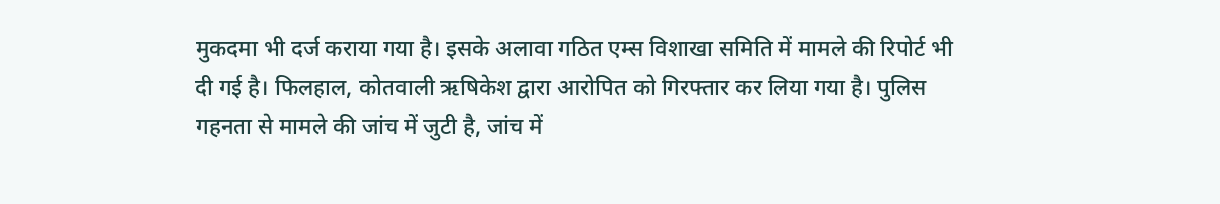मुकदमा भी दर्ज कराया गया है। इसके अलावा गठित एम्स विशाखा समिति में मामले की रिपोर्ट भी दी गई है। फिलहाल, कोतवाली ऋषिकेश द्वारा आरोपित को गिरफ्तार कर लिया गया है। पुलिस गहनता से मामले की जांच में जुटी है, जांच में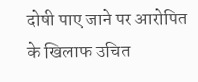दोषी पाए जाने पर आरोपित के खिलाफ उचित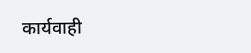कार्यवाही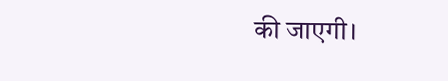की जाएगी।